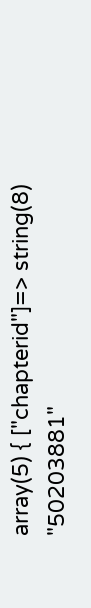array(5) { ["chapterid"]=> string(8) "50203881"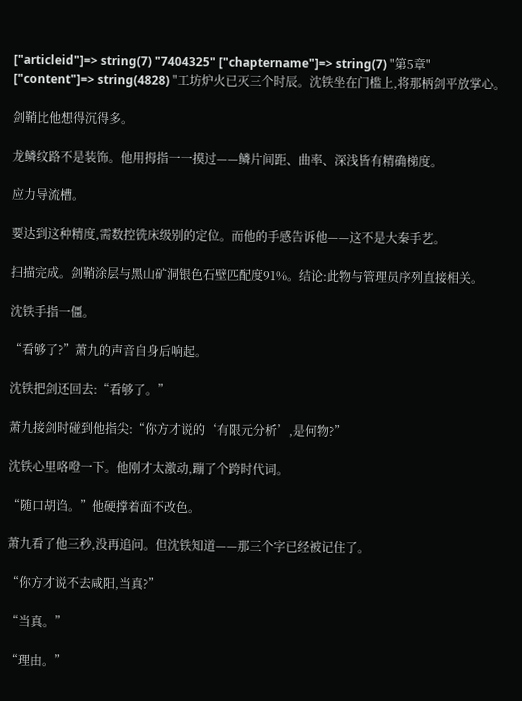["articleid"]=> string(7) "7404325" ["chaptername"]=> string(7) "第5章" ["content"]=> string(4828) "工坊炉火已灭三个时辰。沈铁坐在门槛上,将那柄剑平放掌心。

剑鞘比他想得沉得多。

龙鳞纹路不是装饰。他用拇指一一摸过——鳞片间距、曲率、深浅皆有精确梯度。

应力导流槽。

要达到这种精度,需数控铣床级别的定位。而他的手感告诉他——这不是大秦手艺。

扫描完成。剑鞘涂层与黑山矿洞银色石壁匹配度91%。结论:此物与管理员序列直接相关。

沈铁手指一僵。

“看够了?”萧九的声音自身后响起。

沈铁把剑还回去:“看够了。”

萧九接剑时碰到他指尖:“你方才说的‘有限元分析’,是何物?”

沈铁心里咯噔一下。他刚才太激动,蹦了个跨时代词。

“随口胡诌。”他硬撑着面不改色。

萧九看了他三秒,没再追问。但沈铁知道——那三个字已经被记住了。

“你方才说不去咸阳,当真?”

“当真。”

“理由。”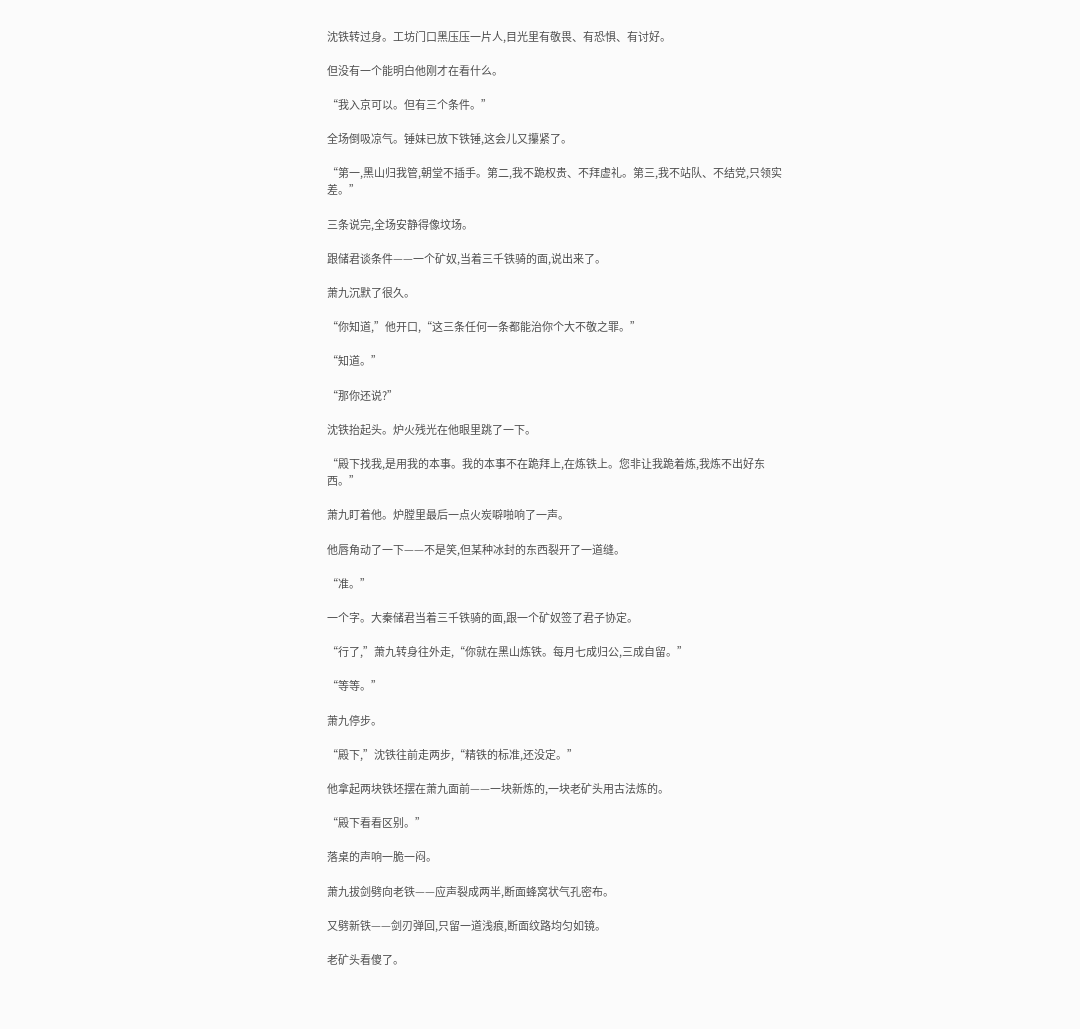沈铁转过身。工坊门口黑压压一片人,目光里有敬畏、有恐惧、有讨好。

但没有一个能明白他刚才在看什么。

“我入京可以。但有三个条件。”

全场倒吸凉气。锤妹已放下铁锤,这会儿又攥紧了。

“第一,黑山归我管,朝堂不插手。第二,我不跪权贵、不拜虚礼。第三,我不站队、不结党,只领实差。”

三条说完,全场安静得像坟场。

跟储君谈条件——一个矿奴,当着三千铁骑的面,说出来了。

萧九沉默了很久。

“你知道,”他开口,“这三条任何一条都能治你个大不敬之罪。”

“知道。”

“那你还说?”

沈铁抬起头。炉火残光在他眼里跳了一下。

“殿下找我,是用我的本事。我的本事不在跪拜上,在炼铁上。您非让我跪着炼,我炼不出好东西。”

萧九盯着他。炉膛里最后一点火炭噼啪响了一声。

他唇角动了一下——不是笑,但某种冰封的东西裂开了一道缝。

“准。”

一个字。大秦储君当着三千铁骑的面,跟一个矿奴签了君子协定。

“行了,”萧九转身往外走,“你就在黑山炼铁。每月七成归公,三成自留。”

“等等。”

萧九停步。

“殿下,”沈铁往前走两步,“精铁的标准,还没定。”

他拿起两块铁坯摆在萧九面前——一块新炼的,一块老矿头用古法炼的。

“殿下看看区别。”

落桌的声响一脆一闷。

萧九拔剑劈向老铁——应声裂成两半,断面蜂窝状气孔密布。

又劈新铁——剑刃弹回,只留一道浅痕,断面纹路均匀如镜。

老矿头看傻了。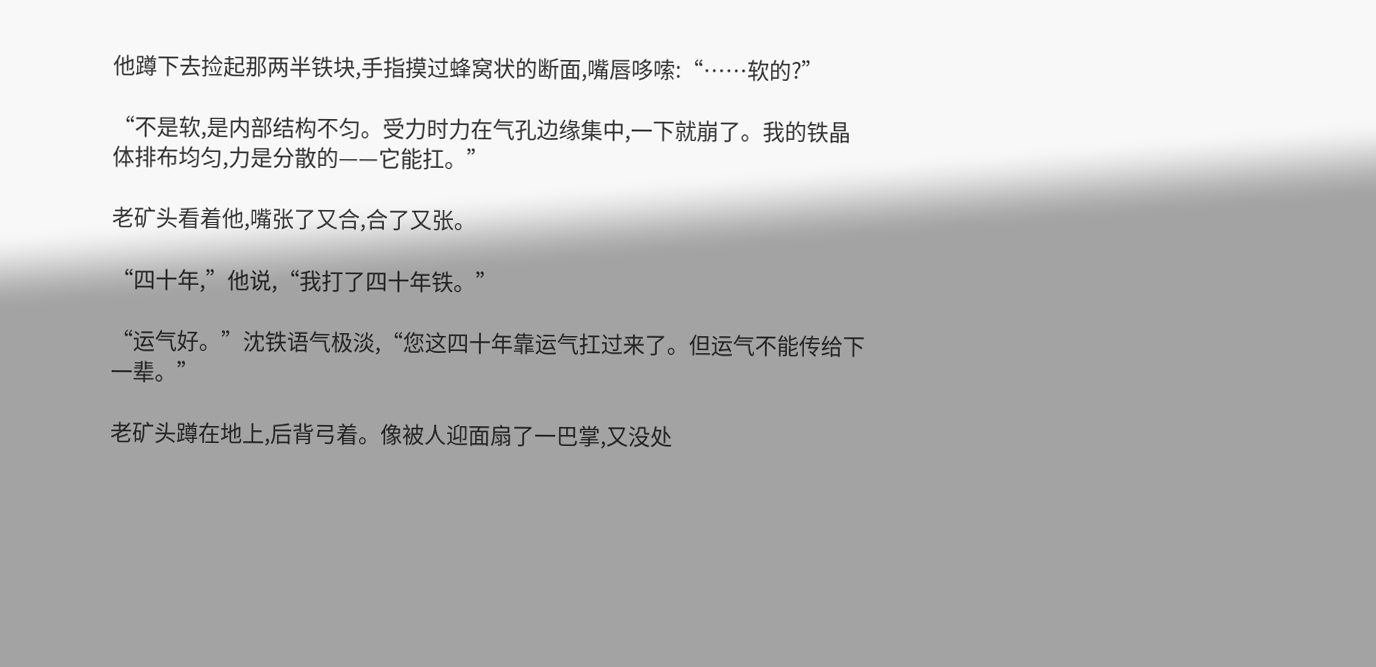他蹲下去捡起那两半铁块,手指摸过蜂窝状的断面,嘴唇哆嗦:“……软的?”

“不是软,是内部结构不匀。受力时力在气孔边缘集中,一下就崩了。我的铁晶体排布均匀,力是分散的——它能扛。”

老矿头看着他,嘴张了又合,合了又张。

“四十年,”他说,“我打了四十年铁。”

“运气好。”沈铁语气极淡,“您这四十年靠运气扛过来了。但运气不能传给下一辈。”

老矿头蹲在地上,后背弓着。像被人迎面扇了一巴掌,又没处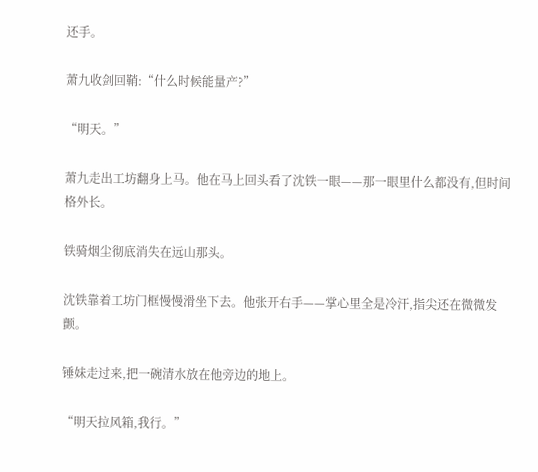还手。

萧九收剑回鞘:“什么时候能量产?”

“明天。”

萧九走出工坊翻身上马。他在马上回头看了沈铁一眼——那一眼里什么都没有,但时间格外长。

铁骑烟尘彻底消失在远山那头。

沈铁靠着工坊门框慢慢滑坐下去。他张开右手——掌心里全是冷汗,指尖还在微微发颤。

锤妹走过来,把一碗清水放在他旁边的地上。

“明天拉风箱,我行。”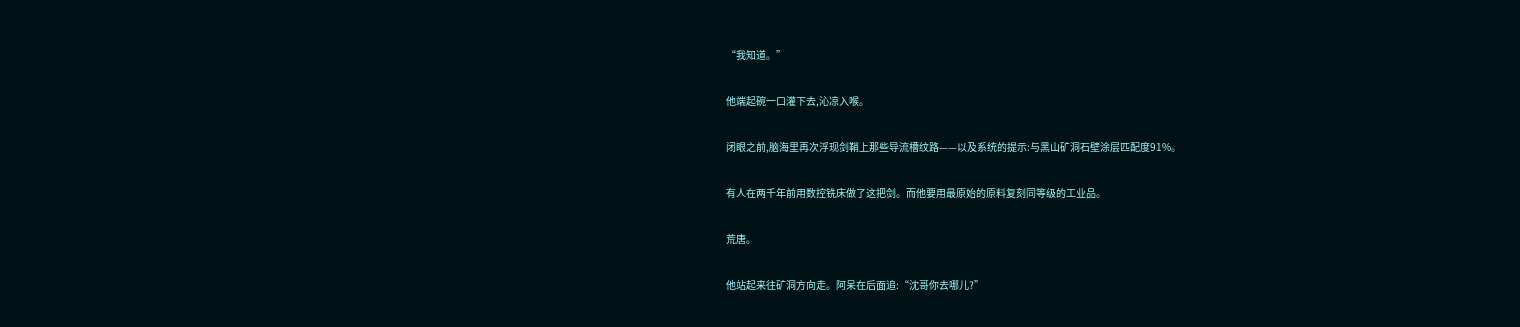“我知道。”

他端起碗一口灌下去,沁凉入喉。

闭眼之前,脑海里再次浮现剑鞘上那些导流槽纹路——以及系统的提示:与黑山矿洞石壁涂层匹配度91%。

有人在两千年前用数控铣床做了这把剑。而他要用最原始的原料复刻同等级的工业品。

荒唐。

他站起来往矿洞方向走。阿呆在后面追:“沈哥你去哪儿?”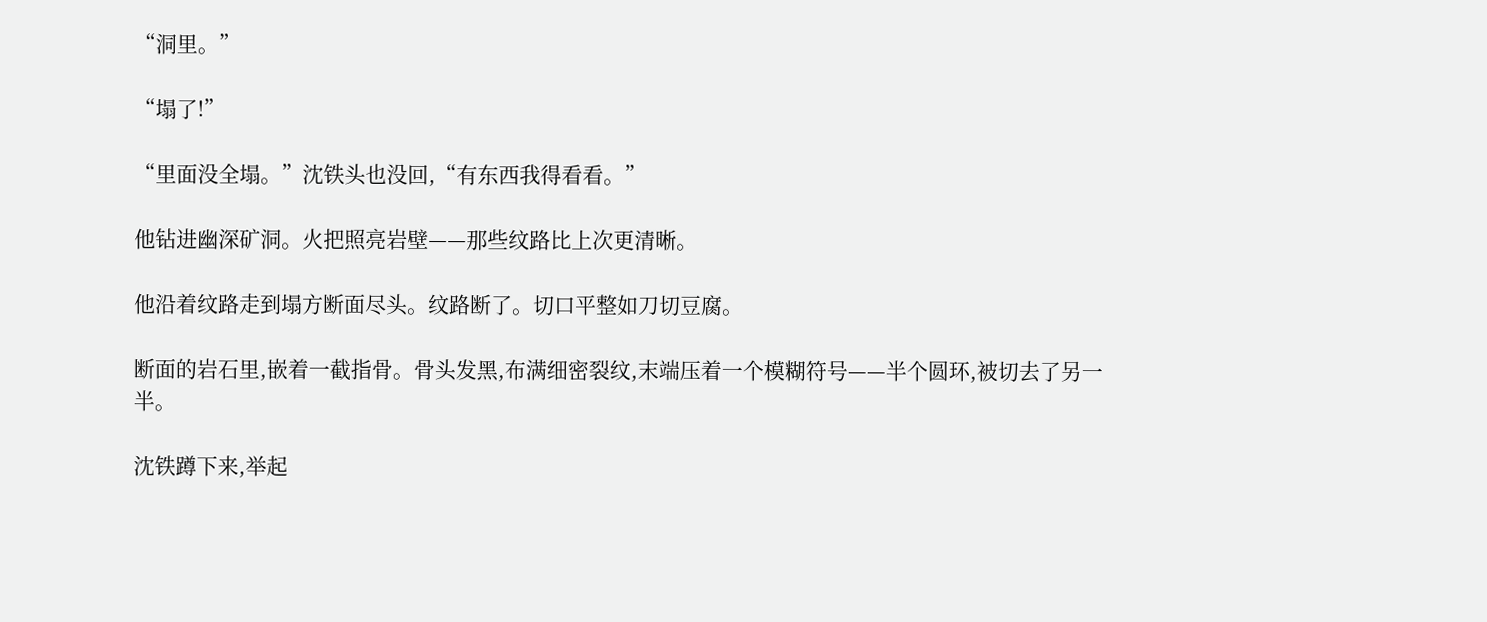“洞里。”

“塌了!”

“里面没全塌。”沈铁头也没回,“有东西我得看看。”

他钻进幽深矿洞。火把照亮岩壁——那些纹路比上次更清晰。

他沿着纹路走到塌方断面尽头。纹路断了。切口平整如刀切豆腐。

断面的岩石里,嵌着一截指骨。骨头发黑,布满细密裂纹,末端压着一个模糊符号——半个圆环,被切去了另一半。

沈铁蹲下来,举起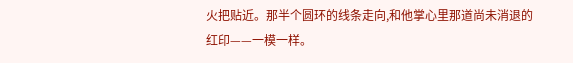火把贴近。那半个圆环的线条走向,和他掌心里那道尚未消退的红印——一模一样。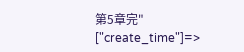第5章完" ["create_time"]=>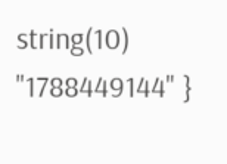string(10) "1788449144" }